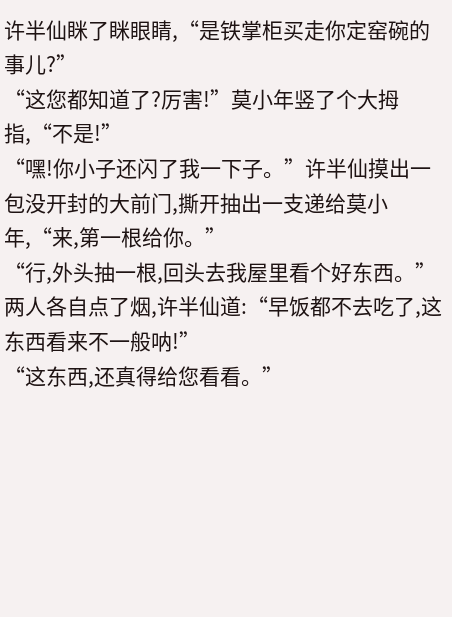许半仙眯了眯眼睛,“是铁掌柜买走你定窑碗的事儿?”
“这您都知道了?厉害!”莫小年竖了个大拇指,“不是!”
“嘿!你小子还闪了我一下子。”许半仙摸出一包没开封的大前门,撕开抽出一支递给莫小年,“来,第一根给你。”
“行,外头抽一根,回头去我屋里看个好东西。”
两人各自点了烟,许半仙道:“早饭都不去吃了,这东西看来不一般呐!”
“这东西,还真得给您看看。”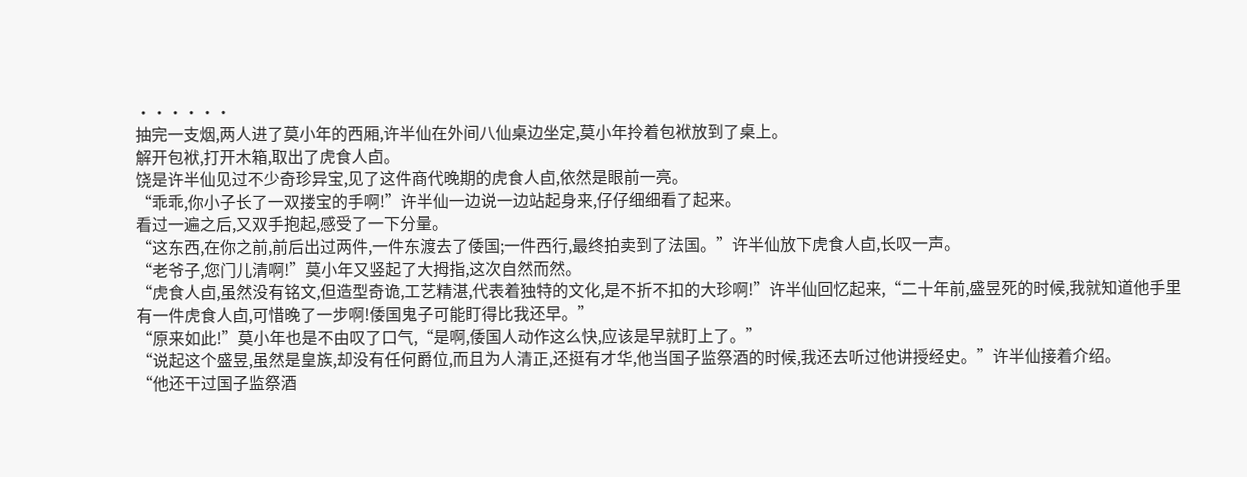······
抽完一支烟,两人进了莫小年的西厢,许半仙在外间八仙桌边坐定,莫小年拎着包袱放到了桌上。
解开包袱,打开木箱,取出了虎食人卣。
饶是许半仙见过不少奇珍异宝,见了这件商代晚期的虎食人卣,依然是眼前一亮。
“乖乖,你小子长了一双搂宝的手啊!”许半仙一边说一边站起身来,仔仔细细看了起来。
看过一遍之后,又双手抱起,感受了一下分量。
“这东西,在你之前,前后出过两件,一件东渡去了倭国;一件西行,最终拍卖到了法国。”许半仙放下虎食人卣,长叹一声。
“老爷子,您门儿清啊!”莫小年又竖起了大拇指,这次自然而然。
“虎食人卣,虽然没有铭文,但造型奇诡,工艺精湛,代表着独特的文化,是不折不扣的大珍啊!”许半仙回忆起来,“二十年前,盛昱死的时候,我就知道他手里有一件虎食人卣,可惜晚了一步啊!倭国鬼子可能盯得比我还早。”
“原来如此!”莫小年也是不由叹了口气,“是啊,倭国人动作这么快,应该是早就盯上了。”
“说起这个盛昱,虽然是皇族,却没有任何爵位,而且为人清正,还挺有才华,他当国子监祭酒的时候,我还去听过他讲授经史。”许半仙接着介绍。
“他还干过国子监祭酒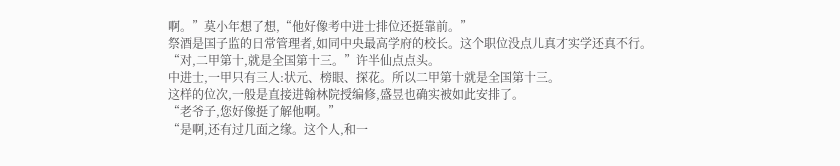啊。”莫小年想了想,“他好像考中进士排位还挺靠前。”
祭酒是国子监的日常管理者,如同中央最高学府的校长。这个职位没点儿真才实学还真不行。
“对,二甲第十,就是全国第十三。”许半仙点点头。
中进士,一甲只有三人:状元、榜眼、探花。所以二甲第十就是全国第十三。
这样的位次,一般是直接进翰林院授编修,盛昱也确实被如此安排了。
“老爷子,您好像挺了解他啊。”
“是啊,还有过几面之缘。这个人,和一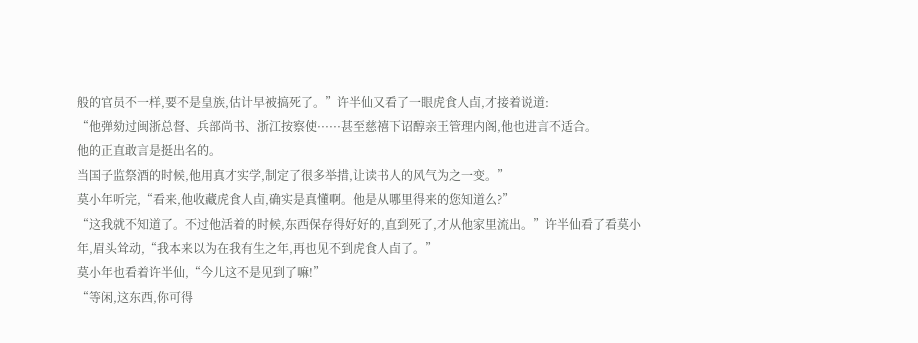般的官员不一样,要不是皇族,估计早被搞死了。”许半仙又看了一眼虎食人卣,才接着说道:
“他弹劾过闽浙总督、兵部尚书、浙江按察使······甚至慈禧下诏醇亲王管理内阁,他也进言不适合。
他的正直敢言是挺出名的。
当国子监祭酒的时候,他用真才实学,制定了很多举措,让读书人的风气为之一变。”
莫小年听完,“看来,他收藏虎食人卣,确实是真懂啊。他是从哪里得来的您知道么?”
“这我就不知道了。不过他活着的时候,东西保存得好好的,直到死了,才从他家里流出。”许半仙看了看莫小年,眉头耸动,“我本来以为在我有生之年,再也见不到虎食人卣了。”
莫小年也看着许半仙,“今儿这不是见到了嘛!”
“等闲,这东西,你可得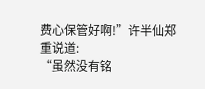费心保管好啊!”许半仙郑重说道:
“虽然没有铭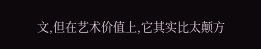文,但在艺术价值上,它其实比太颠方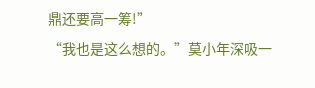鼎还要高一筹!”
“我也是这么想的。”莫小年深吸一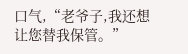口气,“老爷子,我还想让您替我保管。”